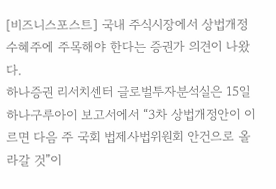[비즈니스포스트] 국내 주식시장에서 상법개정 수혜주에 주목해야 한다는 증권가 의견이 나왔다.
하나증권 리서치센터 글로벌투자분석실은 15일 하나구루아이 보고서에서 “3차 상법개정안이 이르면 다음 주 국회 법제사법위원회 안건으로 올라갈 것”이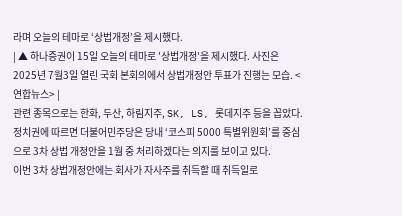라며 오늘의 테마로 ‘상법개정’을 제시했다.
| ▲ 하나증권이 15일 오늘의 테마로 '상법개정'을 제시했다. 사진은 2025년 7월3일 열린 국회 본회의에서 상법개정안 투표가 진행는 모습. <연합뉴스> |
관련 종목으로는 한화, 두산, 하림지주, SK, LS, 롯데지주 등을 꼽았다.
정치권에 따르면 더불어민주당은 당내 ‘코스피 5000 특별위원회’를 중심으로 3차 상법 개정안을 1월 중 처리하겠다는 의지를 보이고 있다.
이번 3차 상법개정안에는 회사가 자사주를 취득할 때 취득일로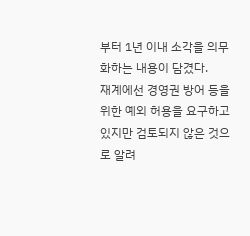부터 1년 이내 소각을 의무화하는 내용이 담겼다.
재계에선 경영권 방어 등을 위한 예외 허용을 요구하고 있지만 검토되지 않은 것으로 알려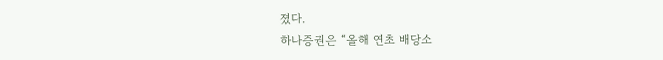졌다.
하나증권은 “올해 연초 배당소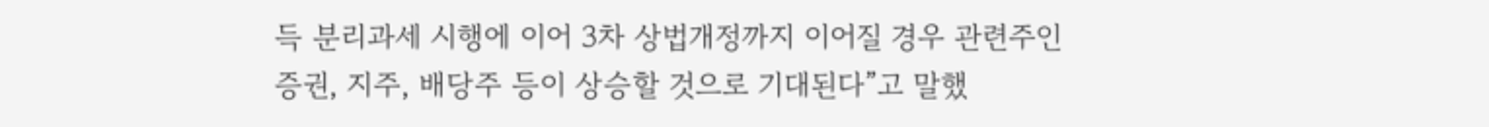득 분리과세 시행에 이어 3차 상법개정까지 이어질 경우 관련주인 증권, 지주, 배당주 등이 상승할 것으로 기대된다”고 말했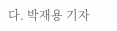다. 박재용 기자